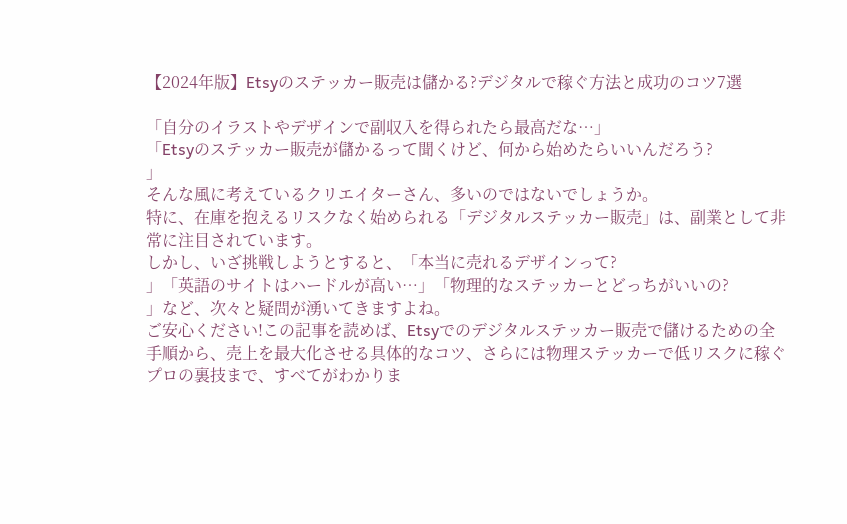【2024年版】Etsyのステッカー販売は儲かる?デジタルで稼ぐ方法と成功のコツ7選

「自分のイラストやデザインで副収入を得られたら最高だな…」
「Etsyのステッカー販売が儲かるって聞くけど、何から始めたらいいんだろう?
」
そんな風に考えているクリエイターさん、多いのではないでしょうか。
特に、在庫を抱えるリスクなく始められる「デジタルステッカー販売」は、副業として非常に注目されています。
しかし、いざ挑戦しようとすると、「本当に売れるデザインって?
」「英語のサイトはハードルが高い…」「物理的なステッカーとどっちがいいの?
」など、次々と疑問が湧いてきますよね。
ご安心ください!この記事を読めば、Etsyでのデジタルステッカー販売で儲けるための全手順から、売上を最大化させる具体的なコツ、さらには物理ステッカーで低リスクに稼ぐプロの裏技まで、すべてがわかりま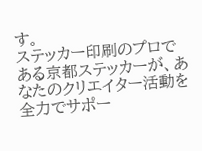す。
ステッカー印刷のプロである京都ステッカーが、あなたのクリエイター活動を全力でサポー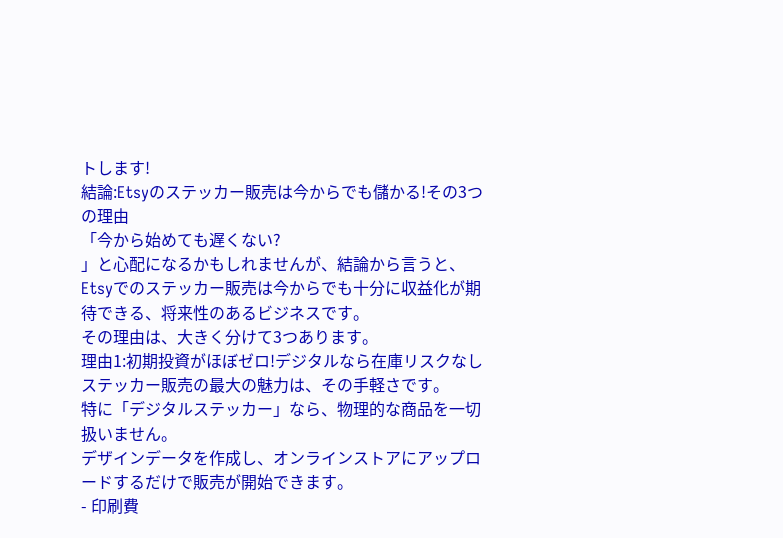トします!
結論:Etsyのステッカー販売は今からでも儲かる!その3つの理由
「今から始めても遅くない?
」と心配になるかもしれませんが、結論から言うと、Etsyでのステッカー販売は今からでも十分に収益化が期待できる、将来性のあるビジネスです。
その理由は、大きく分けて3つあります。
理由1:初期投資がほぼゼロ!デジタルなら在庫リスクなし
ステッカー販売の最大の魅力は、その手軽さです。
特に「デジタルステッカー」なら、物理的な商品を一切扱いません。
デザインデータを作成し、オンラインストアにアップロードするだけで販売が開始できます。
- 印刷費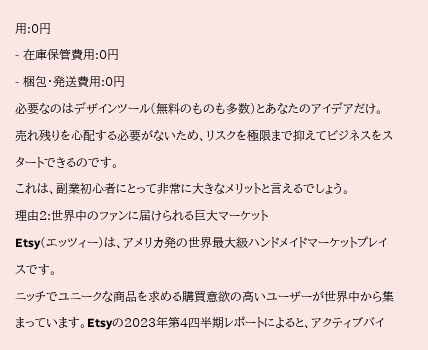用:0円
- 在庫保管費用:0円
- 梱包・発送費用:0円
必要なのはデザインツール(無料のものも多数)とあなたのアイデアだけ。
売れ残りを心配する必要がないため、リスクを極限まで抑えてビジネスをスタートできるのです。
これは、副業初心者にとって非常に大きなメリットと言えるでしょう。
理由2:世界中のファンに届けられる巨大マーケット
Etsy(エッツィー)は、アメリカ発の世界最大級ハンドメイドマーケットプレイスです。
ニッチでユニークな商品を求める購買意欲の高いユーザーが世界中から集まっています。Etsyの2023年第4四半期レポートによると、アクティブバイ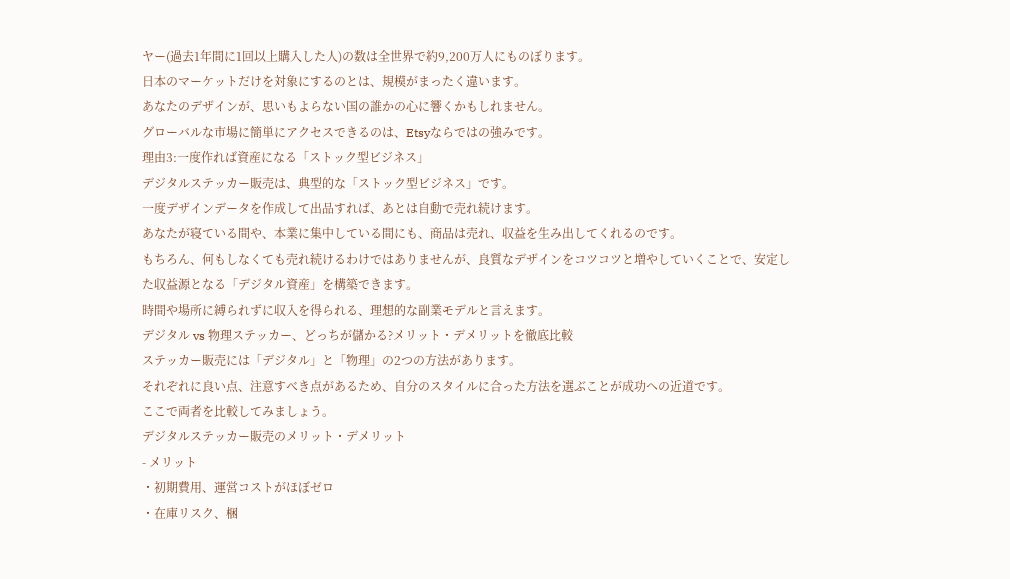ヤー(過去1年間に1回以上購入した人)の数は全世界で約9,200万人にものぼります。
日本のマーケットだけを対象にするのとは、規模がまったく違います。
あなたのデザインが、思いもよらない国の誰かの心に響くかもしれません。
グローバルな市場に簡単にアクセスできるのは、Etsyならではの強みです。
理由3:一度作れば資産になる「ストック型ビジネス」
デジタルステッカー販売は、典型的な「ストック型ビジネス」です。
一度デザインデータを作成して出品すれば、あとは自動で売れ続けます。
あなたが寝ている間や、本業に集中している間にも、商品は売れ、収益を生み出してくれるのです。
もちろん、何もしなくても売れ続けるわけではありませんが、良質なデザインをコツコツと増やしていくことで、安定した収益源となる「デジタル資産」を構築できます。
時間や場所に縛られずに収入を得られる、理想的な副業モデルと言えます。
デジタル vs 物理ステッカー、どっちが儲かる?メリット・デメリットを徹底比較
ステッカー販売には「デジタル」と「物理」の2つの方法があります。
それぞれに良い点、注意すべき点があるため、自分のスタイルに合った方法を選ぶことが成功への近道です。
ここで両者を比較してみましょう。
デジタルステッカー販売のメリット・デメリット
- メリット
・初期費用、運営コストがほぼゼロ
・在庫リスク、梱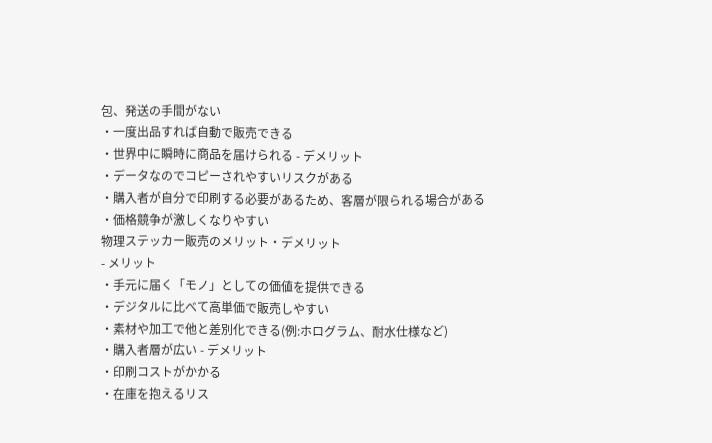包、発送の手間がない
・一度出品すれば自動で販売できる
・世界中に瞬時に商品を届けられる - デメリット
・データなのでコピーされやすいリスクがある
・購入者が自分で印刷する必要があるため、客層が限られる場合がある
・価格競争が激しくなりやすい
物理ステッカー販売のメリット・デメリット
- メリット
・手元に届く「モノ」としての価値を提供できる
・デジタルに比べて高単価で販売しやすい
・素材や加工で他と差別化できる(例:ホログラム、耐水仕様など)
・購入者層が広い - デメリット
・印刷コストがかかる
・在庫を抱えるリス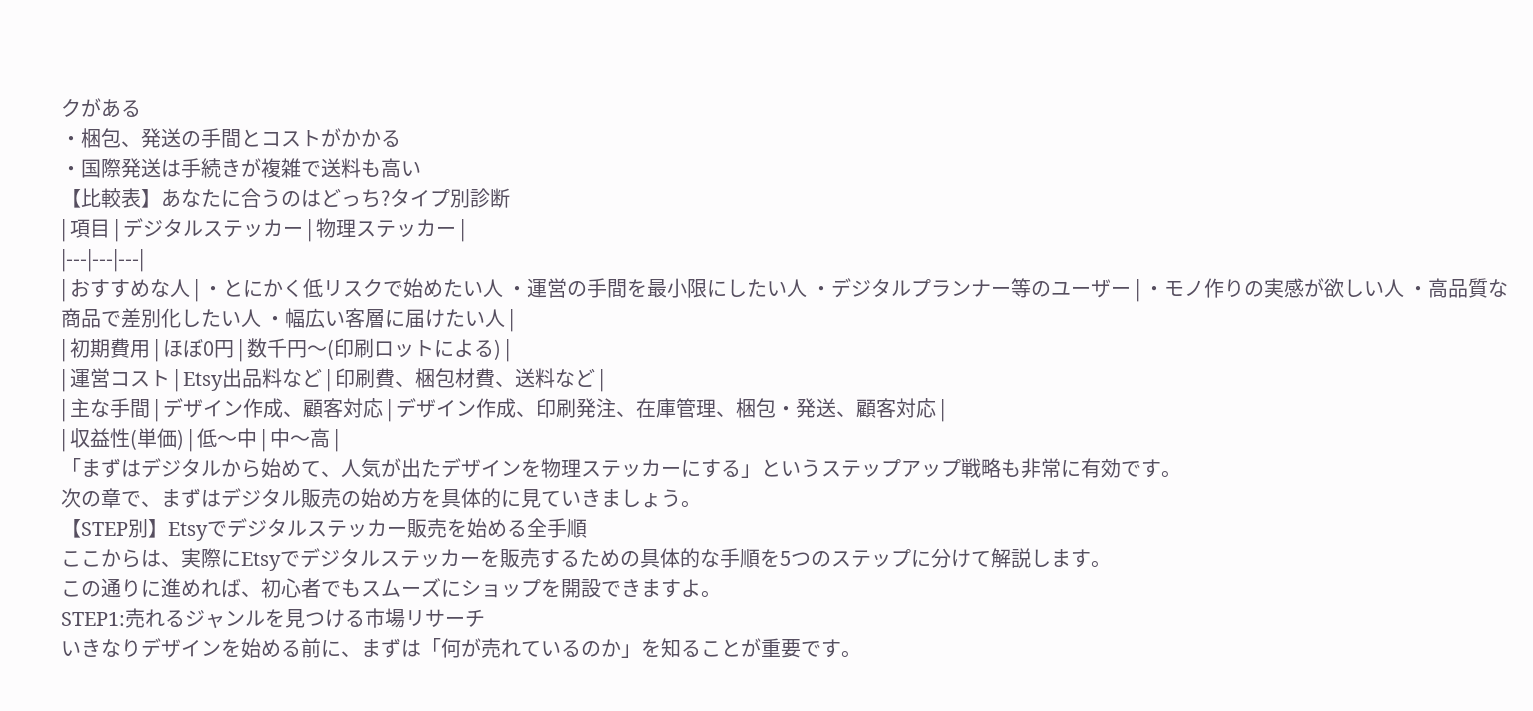クがある
・梱包、発送の手間とコストがかかる
・国際発送は手続きが複雑で送料も高い
【比較表】あなたに合うのはどっち?タイプ別診断
| 項目 | デジタルステッカー | 物理ステッカー |
|---|---|---|
| おすすめな人 | ・とにかく低リスクで始めたい人 ・運営の手間を最小限にしたい人 ・デジタルプランナー等のユーザー | ・モノ作りの実感が欲しい人 ・高品質な商品で差別化したい人 ・幅広い客層に届けたい人 |
| 初期費用 | ほぼ0円 | 数千円〜(印刷ロットによる) |
| 運営コスト | Etsy出品料など | 印刷費、梱包材費、送料など |
| 主な手間 | デザイン作成、顧客対応 | デザイン作成、印刷発注、在庫管理、梱包・発送、顧客対応 |
| 収益性(単価) | 低〜中 | 中〜高 |
「まずはデジタルから始めて、人気が出たデザインを物理ステッカーにする」というステップアップ戦略も非常に有効です。
次の章で、まずはデジタル販売の始め方を具体的に見ていきましょう。
【STEP別】Etsyでデジタルステッカー販売を始める全手順
ここからは、実際にEtsyでデジタルステッカーを販売するための具体的な手順を5つのステップに分けて解説します。
この通りに進めれば、初心者でもスムーズにショップを開設できますよ。
STEP1:売れるジャンルを見つける市場リサーチ
いきなりデザインを始める前に、まずは「何が売れているのか」を知ることが重要です。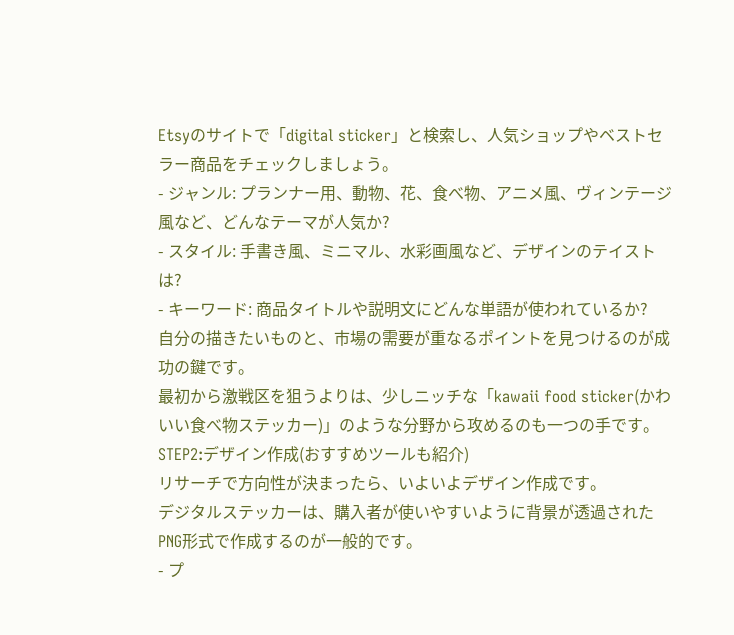Etsyのサイトで「digital sticker」と検索し、人気ショップやベストセラー商品をチェックしましょう。
- ジャンル: プランナー用、動物、花、食べ物、アニメ風、ヴィンテージ風など、どんなテーマが人気か?
- スタイル: 手書き風、ミニマル、水彩画風など、デザインのテイストは?
- キーワード: 商品タイトルや説明文にどんな単語が使われているか?
自分の描きたいものと、市場の需要が重なるポイントを見つけるのが成功の鍵です。
最初から激戦区を狙うよりは、少しニッチな「kawaii food sticker(かわいい食べ物ステッカー)」のような分野から攻めるのも一つの手です。
STEP2:デザイン作成(おすすめツールも紹介)
リサーチで方向性が決まったら、いよいよデザイン作成です。
デジタルステッカーは、購入者が使いやすいように背景が透過されたPNG形式で作成するのが一般的です。
- プ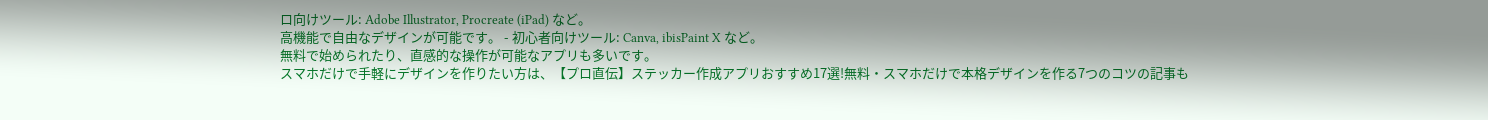ロ向けツール: Adobe Illustrator, Procreate (iPad) など。
高機能で自由なデザインが可能です。 - 初心者向けツール: Canva, ibisPaint X など。
無料で始められたり、直感的な操作が可能なアプリも多いです。
スマホだけで手軽にデザインを作りたい方は、【プロ直伝】ステッカー作成アプリおすすめ17選!無料・スマホだけで本格デザインを作る7つのコツの記事も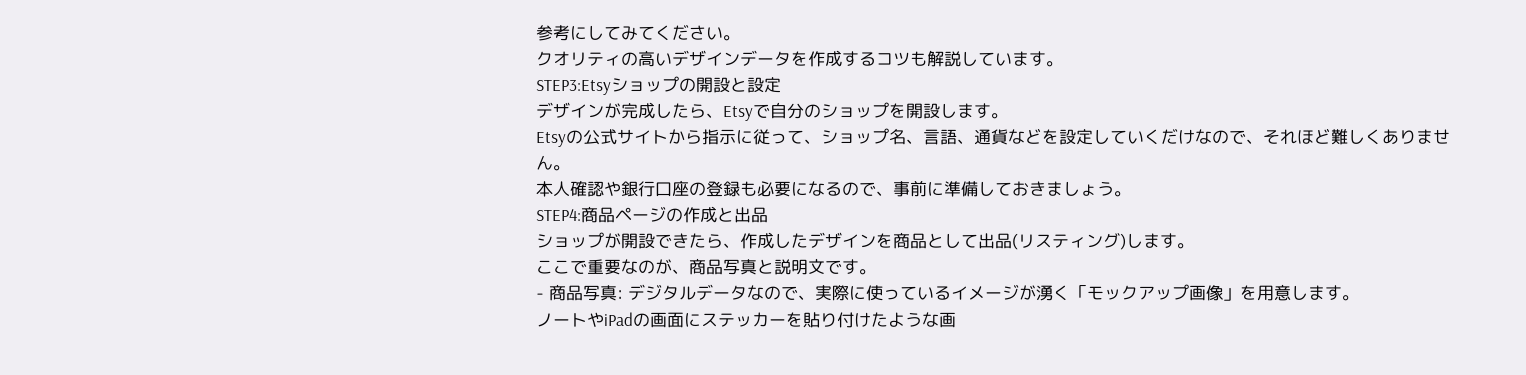参考にしてみてください。
クオリティの高いデザインデータを作成するコツも解説しています。
STEP3:Etsyショップの開設と設定
デザインが完成したら、Etsyで自分のショップを開設します。
Etsyの公式サイトから指示に従って、ショップ名、言語、通貨などを設定していくだけなので、それほど難しくありません。
本人確認や銀行口座の登録も必要になるので、事前に準備しておきましょう。
STEP4:商品ページの作成と出品
ショップが開設できたら、作成したデザインを商品として出品(リスティング)します。
ここで重要なのが、商品写真と説明文です。
- 商品写真: デジタルデータなので、実際に使っているイメージが湧く「モックアップ画像」を用意します。
ノートやiPadの画面にステッカーを貼り付けたような画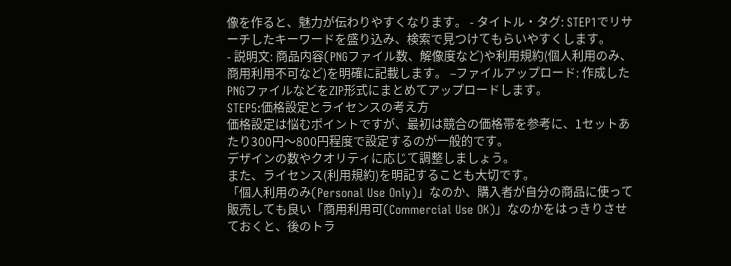像を作ると、魅力が伝わりやすくなります。 - タイトル・タグ: STEP1でリサーチしたキーワードを盛り込み、検索で見つけてもらいやすくします。
- 説明文: 商品内容(PNGファイル数、解像度など)や利用規約(個人利用のみ、商用利用不可など)を明確に記載します。 –ファイルアップロード: 作成したPNGファイルなどをZIP形式にまとめてアップロードします。
STEP5:価格設定とライセンスの考え方
価格設定は悩むポイントですが、最初は競合の価格帯を参考に、1セットあたり300円〜800円程度で設定するのが一般的です。
デザインの数やクオリティに応じて調整しましょう。
また、ライセンス(利用規約)を明記することも大切です。
「個人利用のみ(Personal Use Only)」なのか、購入者が自分の商品に使って販売しても良い「商用利用可(Commercial Use OK)」なのかをはっきりさせておくと、後のトラ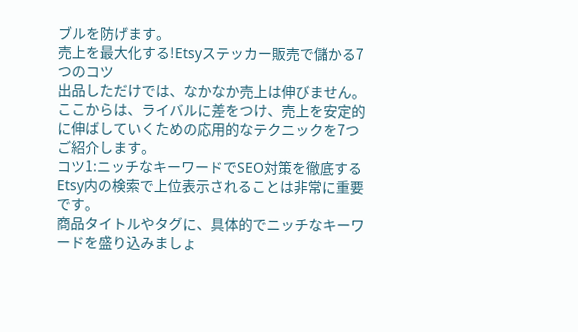ブルを防げます。
売上を最大化する!Etsyステッカー販売で儲かる7つのコツ
出品しただけでは、なかなか売上は伸びません。
ここからは、ライバルに差をつけ、売上を安定的に伸ばしていくための応用的なテクニックを7つご紹介します。
コツ1:ニッチなキーワードでSEO対策を徹底する
Etsy内の検索で上位表示されることは非常に重要です。
商品タイトルやタグに、具体的でニッチなキーワードを盛り込みましょ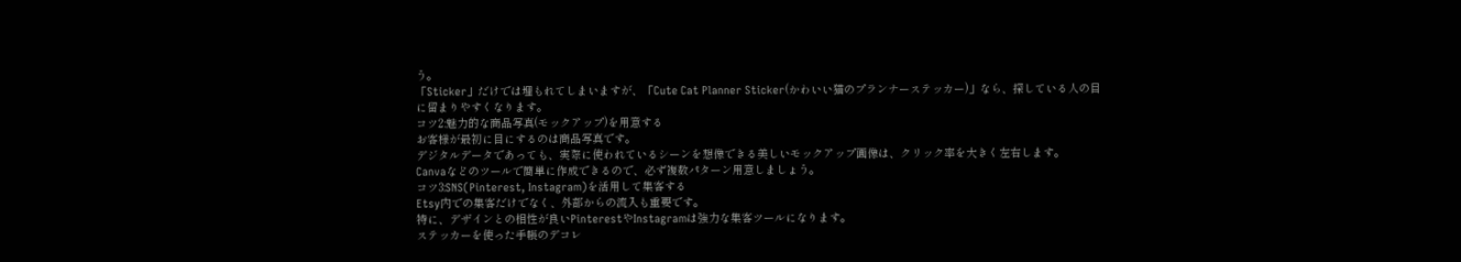う。
「Sticker」だけでは埋もれてしまいますが、「Cute Cat Planner Sticker(かわいい猫のプランナーステッカー)」なら、探している人の目に留まりやすくなります。
コツ2:魅力的な商品写真(モックアップ)を用意する
お客様が最初に目にするのは商品写真です。
デジタルデータであっても、実際に使われているシーンを想像できる美しいモックアップ画像は、クリック率を大きく左右します。
Canvaなどのツールで簡単に作成できるので、必ず複数パターン用意しましょう。
コツ3:SNS(Pinterest, Instagram)を活用して集客する
Etsy内での集客だけでなく、外部からの流入も重要です。
特に、デザインとの相性が良いPinterestやInstagramは強力な集客ツールになります。
ステッカーを使った手帳のデコレ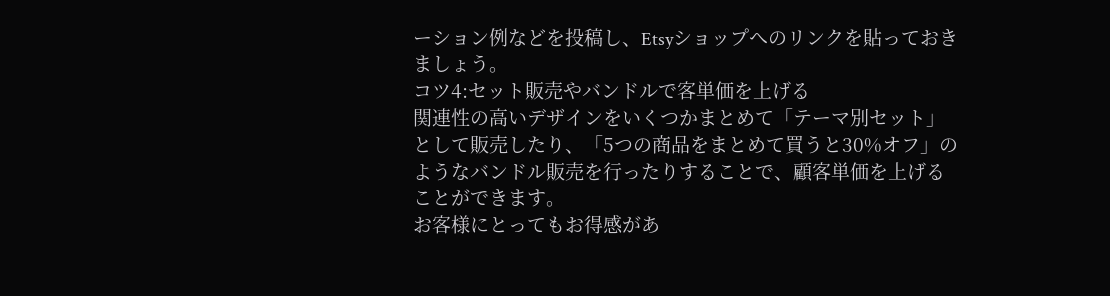ーション例などを投稿し、Etsyショップへのリンクを貼っておきましょう。
コツ4:セット販売やバンドルで客単価を上げる
関連性の高いデザインをいくつかまとめて「テーマ別セット」として販売したり、「5つの商品をまとめて買うと30%オフ」のようなバンドル販売を行ったりすることで、顧客単価を上げることができます。
お客様にとってもお得感があ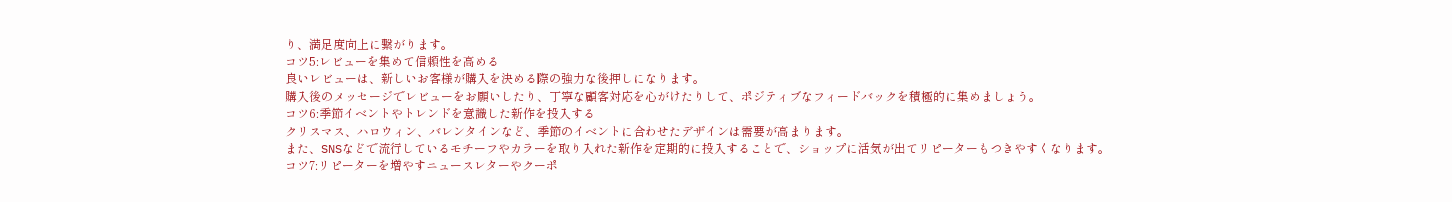り、満足度向上に繋がります。
コツ5:レビューを集めて信頼性を高める
良いレビューは、新しいお客様が購入を決める際の強力な後押しになります。
購入後のメッセージでレビューをお願いしたり、丁寧な顧客対応を心がけたりして、ポジティブなフィードバックを積極的に集めましょう。
コツ6:季節イベントやトレンドを意識した新作を投入する
クリスマス、ハロウィン、バレンタインなど、季節のイベントに合わせたデザインは需要が高まります。
また、SNSなどで流行しているモチーフやカラーを取り入れた新作を定期的に投入することで、ショップに活気が出てリピーターもつきやすくなります。
コツ7:リピーターを増やすニュースレターやクーポ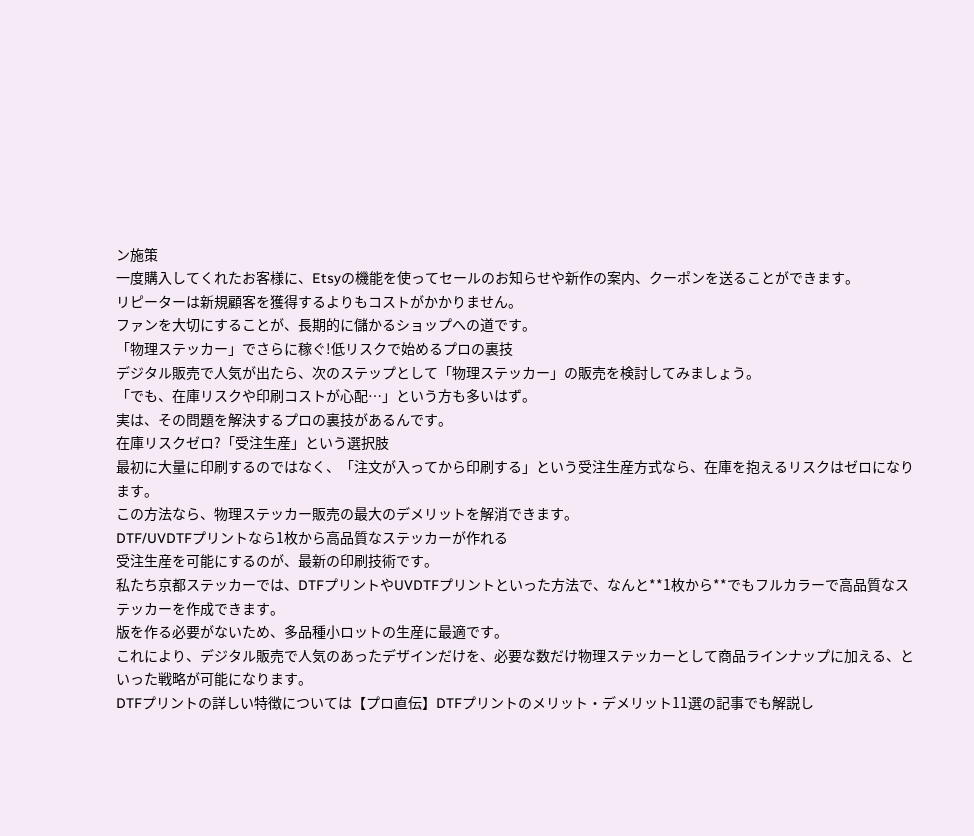ン施策
一度購入してくれたお客様に、Etsyの機能を使ってセールのお知らせや新作の案内、クーポンを送ることができます。
リピーターは新規顧客を獲得するよりもコストがかかりません。
ファンを大切にすることが、長期的に儲かるショップへの道です。
「物理ステッカー」でさらに稼ぐ!低リスクで始めるプロの裏技
デジタル販売で人気が出たら、次のステップとして「物理ステッカー」の販売を検討してみましょう。
「でも、在庫リスクや印刷コストが心配…」という方も多いはず。
実は、その問題を解決するプロの裏技があるんです。
在庫リスクゼロ?「受注生産」という選択肢
最初に大量に印刷するのではなく、「注文が入ってから印刷する」という受注生産方式なら、在庫を抱えるリスクはゼロになります。
この方法なら、物理ステッカー販売の最大のデメリットを解消できます。
DTF/UVDTFプリントなら1枚から高品質なステッカーが作れる
受注生産を可能にするのが、最新の印刷技術です。
私たち京都ステッカーでは、DTFプリントやUVDTFプリントといった方法で、なんと**1枚から**でもフルカラーで高品質なステッカーを作成できます。
版を作る必要がないため、多品種小ロットの生産に最適です。
これにより、デジタル販売で人気のあったデザインだけを、必要な数だけ物理ステッカーとして商品ラインナップに加える、といった戦略が可能になります。
DTFプリントの詳しい特徴については【プロ直伝】DTFプリントのメリット・デメリット11選の記事でも解説し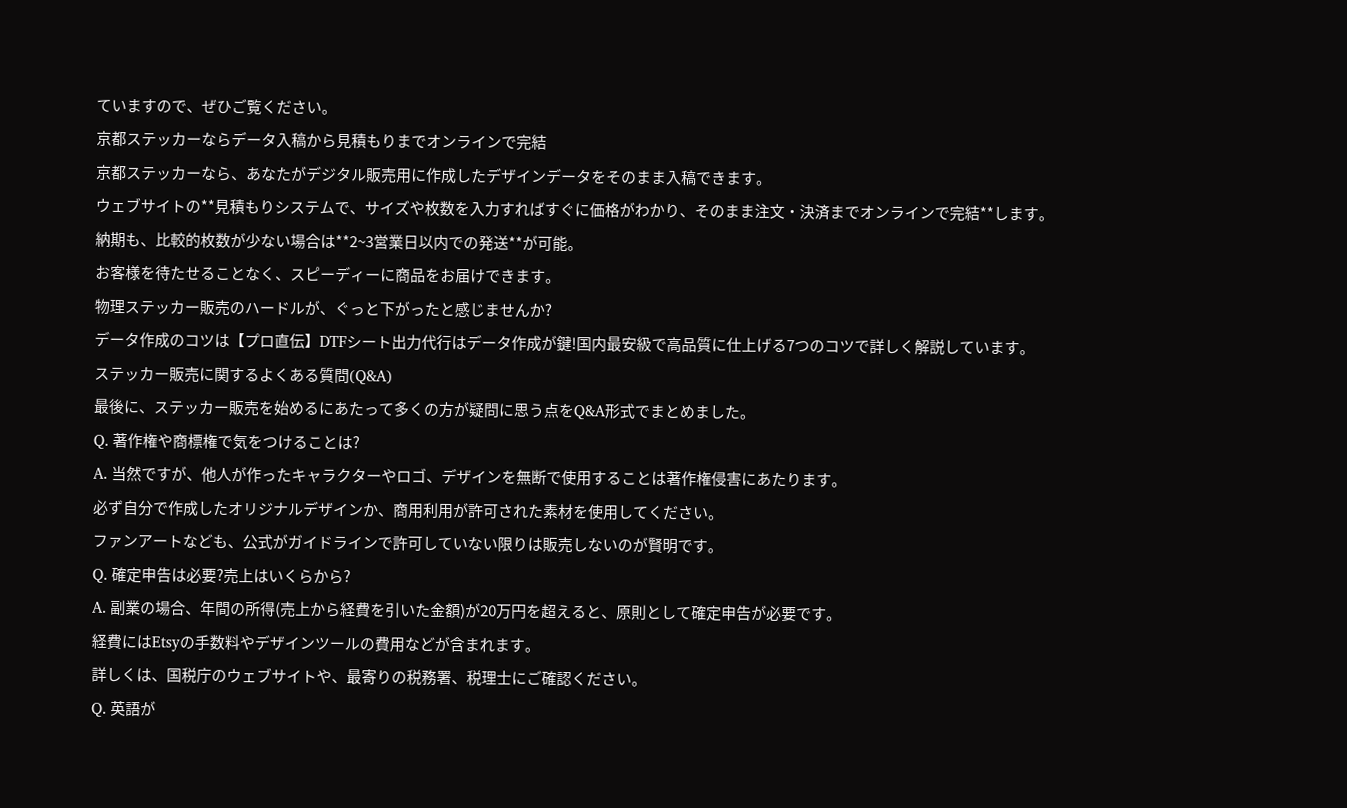ていますので、ぜひご覧ください。
京都ステッカーならデータ入稿から見積もりまでオンラインで完結
京都ステッカーなら、あなたがデジタル販売用に作成したデザインデータをそのまま入稿できます。
ウェブサイトの**見積もりシステムで、サイズや枚数を入力すればすぐに価格がわかり、そのまま注文・決済までオンラインで完結**します。
納期も、比較的枚数が少ない場合は**2~3営業日以内での発送**が可能。
お客様を待たせることなく、スピーディーに商品をお届けできます。
物理ステッカー販売のハードルが、ぐっと下がったと感じませんか?
データ作成のコツは【プロ直伝】DTFシート出力代行はデータ作成が鍵!国内最安級で高品質に仕上げる7つのコツで詳しく解説しています。
ステッカー販売に関するよくある質問(Q&A)
最後に、ステッカー販売を始めるにあたって多くの方が疑問に思う点をQ&A形式でまとめました。
Q. 著作権や商標権で気をつけることは?
A. 当然ですが、他人が作ったキャラクターやロゴ、デザインを無断で使用することは著作権侵害にあたります。
必ず自分で作成したオリジナルデザインか、商用利用が許可された素材を使用してください。
ファンアートなども、公式がガイドラインで許可していない限りは販売しないのが賢明です。
Q. 確定申告は必要?売上はいくらから?
A. 副業の場合、年間の所得(売上から経費を引いた金額)が20万円を超えると、原則として確定申告が必要です。
経費にはEtsyの手数料やデザインツールの費用などが含まれます。
詳しくは、国税庁のウェブサイトや、最寄りの税務署、税理士にご確認ください。
Q. 英語が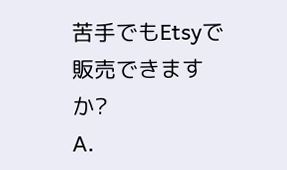苦手でもEtsyで販売できますか?
A.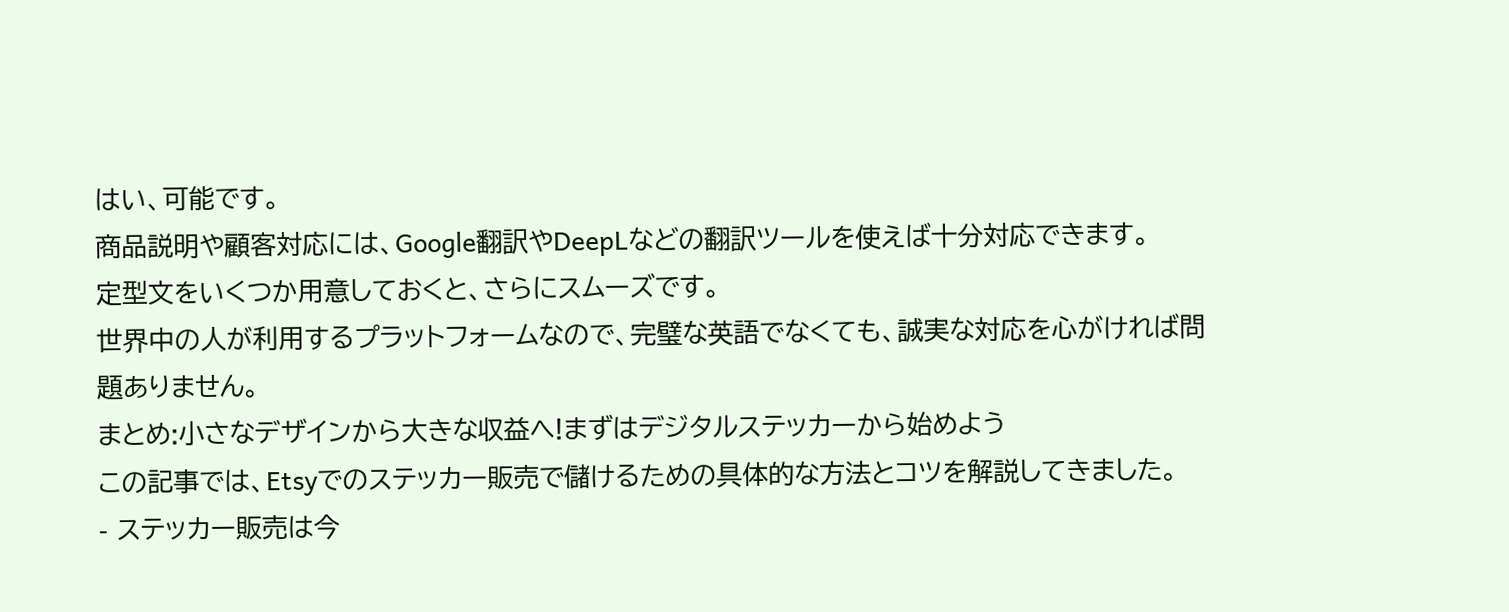はい、可能です。
商品説明や顧客対応には、Google翻訳やDeepLなどの翻訳ツールを使えば十分対応できます。
定型文をいくつか用意しておくと、さらにスムーズです。
世界中の人が利用するプラットフォームなので、完璧な英語でなくても、誠実な対応を心がければ問題ありません。
まとめ:小さなデザインから大きな収益へ!まずはデジタルステッカーから始めよう
この記事では、Etsyでのステッカー販売で儲けるための具体的な方法とコツを解説してきました。
- ステッカー販売は今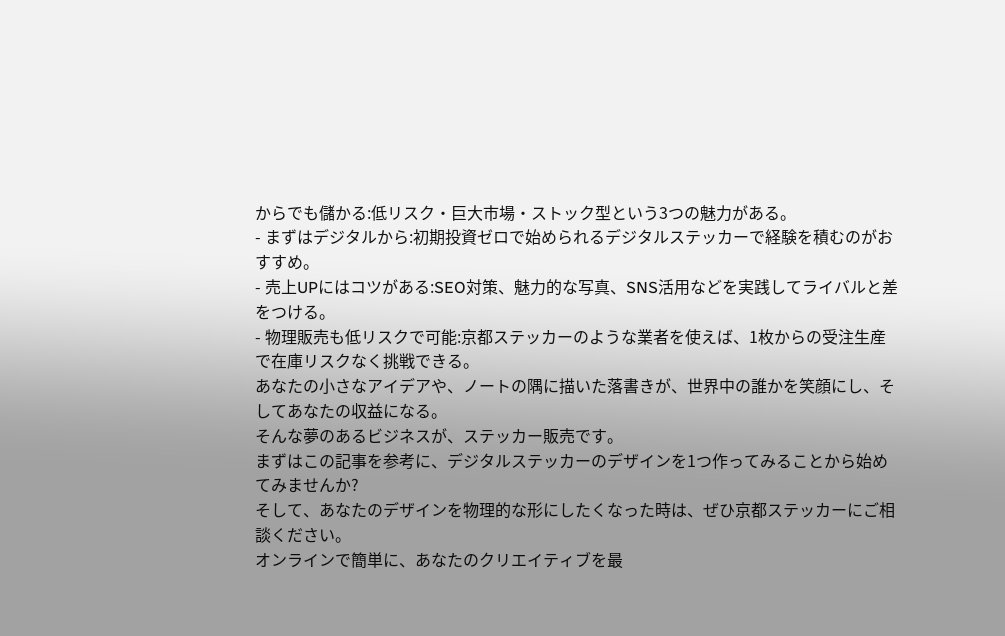からでも儲かる:低リスク・巨大市場・ストック型という3つの魅力がある。
- まずはデジタルから:初期投資ゼロで始められるデジタルステッカーで経験を積むのがおすすめ。
- 売上UPにはコツがある:SEO対策、魅力的な写真、SNS活用などを実践してライバルと差をつける。
- 物理販売も低リスクで可能:京都ステッカーのような業者を使えば、1枚からの受注生産で在庫リスクなく挑戦できる。
あなたの小さなアイデアや、ノートの隅に描いた落書きが、世界中の誰かを笑顔にし、そしてあなたの収益になる。
そんな夢のあるビジネスが、ステッカー販売です。
まずはこの記事を参考に、デジタルステッカーのデザインを1つ作ってみることから始めてみませんか?
そして、あなたのデザインを物理的な形にしたくなった時は、ぜひ京都ステッカーにご相談ください。
オンラインで簡単に、あなたのクリエイティブを最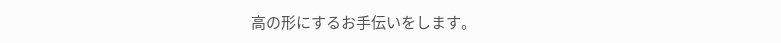高の形にするお手伝いをします。